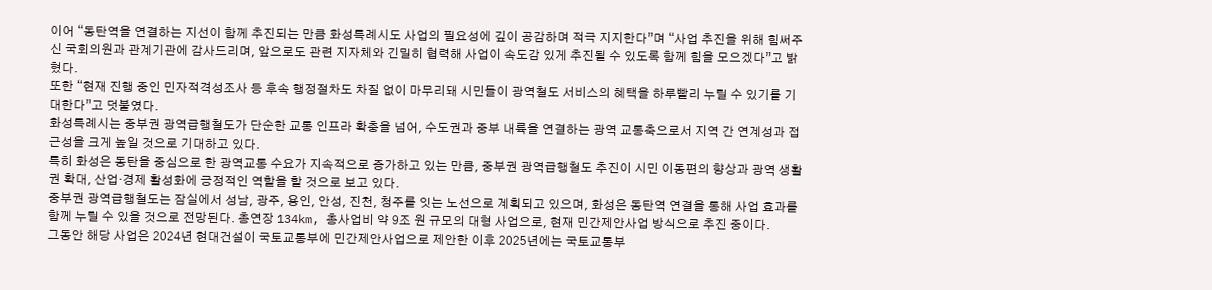이어 “동탄역을 연결하는 지선이 함께 추진되는 만큼 화성특례시도 사업의 필요성에 깊이 공감하며 적극 지지한다”며 “사업 추진을 위해 힘써주신 국회의원과 관계기관에 감사드리며, 앞으로도 관련 지자체와 긴밀히 협력해 사업이 속도감 있게 추진될 수 있도록 함께 힘을 모으겠다”고 밝혔다.
또한 “현재 진행 중인 민자적격성조사 등 후속 행정절차도 차질 없이 마무리돼 시민들이 광역철도 서비스의 혜택을 하루빨리 누릴 수 있기를 기대한다”고 덧붙였다.
화성특례시는 중부권 광역급행철도가 단순한 교통 인프라 확충을 넘어, 수도권과 중부 내륙을 연결하는 광역 교통축으로서 지역 간 연계성과 접근성을 크게 높일 것으로 기대하고 있다.
특히 화성은 동탄을 중심으로 한 광역교통 수요가 지속적으로 증가하고 있는 만큼, 중부권 광역급행철도 추진이 시민 이동편의 향상과 광역 생활권 확대, 산업·경제 활성화에 긍정적인 역할을 할 것으로 보고 있다.
중부권 광역급행철도는 잠실에서 성남, 광주, 용인, 안성, 진천, 청주를 잇는 노선으로 계획되고 있으며, 화성은 동탄역 연결을 통해 사업 효과를 함께 누릴 수 있을 것으로 전망된다. 총연장 134km, 총사업비 약 9조 원 규모의 대형 사업으로, 현재 민간제안사업 방식으로 추진 중이다.
그동안 해당 사업은 2024년 현대건설이 국토교통부에 민간제안사업으로 제안한 이후 2025년에는 국토교통부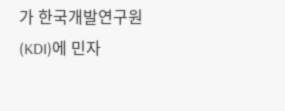가 한국개발연구원(KDI)에 민자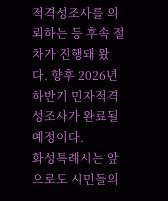적격성조사를 의뢰하는 등 후속 절차가 진행돼 왔다. 향후 2026년 하반기 민자적격성조사가 완료될 예정이다.
화성특례시는 앞으로도 시민들의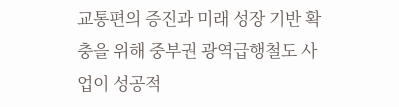교통편의 증진과 미래 성장 기반 확충을 위해 중부권 광역급행철도 사업이 성공적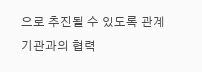으로 추진될 수 있도록 관계기관과의 협력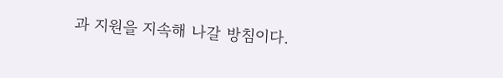과 지원을 지속해 나갈 방침이다.